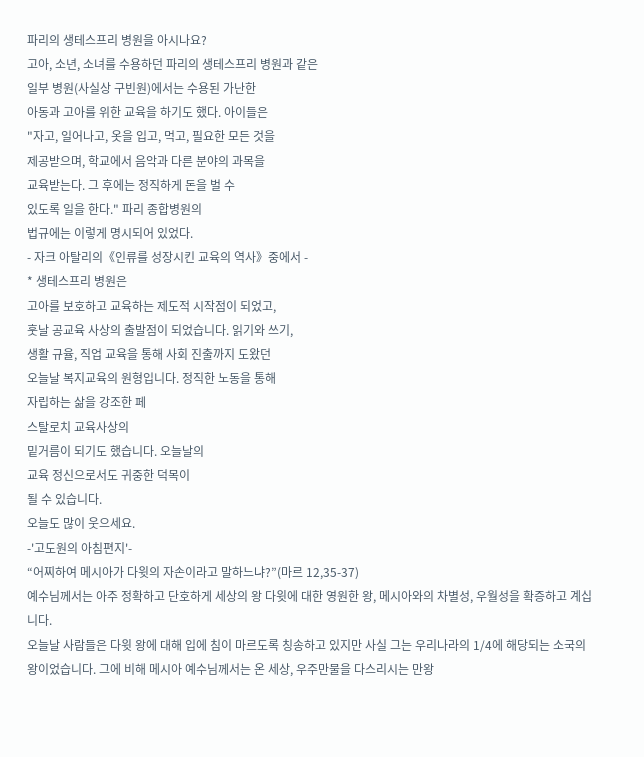파리의 생테스프리 병원을 아시나요?
고아, 소년, 소녀를 수용하던 파리의 생테스프리 병원과 같은
일부 병원(사실상 구빈원)에서는 수용된 가난한
아동과 고아를 위한 교육을 하기도 했다. 아이들은
"자고, 일어나고, 옷을 입고, 먹고, 필요한 모든 것을
제공받으며, 학교에서 음악과 다른 분야의 과목을
교육받는다. 그 후에는 정직하게 돈을 벌 수
있도록 일을 한다." 파리 종합병원의
법규에는 이렇게 명시되어 있었다.
- 자크 아탈리의《인류를 성장시킨 교육의 역사》중에서 -
* 생테스프리 병원은
고아를 보호하고 교육하는 제도적 시작점이 되었고,
훗날 공교육 사상의 출발점이 되었습니다. 읽기와 쓰기,
생활 규율, 직업 교육을 통해 사회 진출까지 도왔던
오늘날 복지교육의 원형입니다. 정직한 노동을 통해
자립하는 삶을 강조한 페
스탈로치 교육사상의
밑거름이 되기도 했습니다. 오늘날의
교육 정신으로서도 귀중한 덕목이
될 수 있습니다.
오늘도 많이 웃으세요.
-'고도원의 아침편지'-
“어찌하여 메시아가 다윗의 자손이라고 말하느냐?”(마르 12,35-37)
예수님께서는 아주 정확하고 단호하게 세상의 왕 다윗에 대한 영원한 왕, 메시아와의 차별성, 우월성을 확증하고 계십니다.
오늘날 사람들은 다윗 왕에 대해 입에 침이 마르도록 칭송하고 있지만 사실 그는 우리나라의 1/4에 해당되는 소국의 왕이었습니다. 그에 비해 메시아 예수님께서는 온 세상, 우주만물을 다스리시는 만왕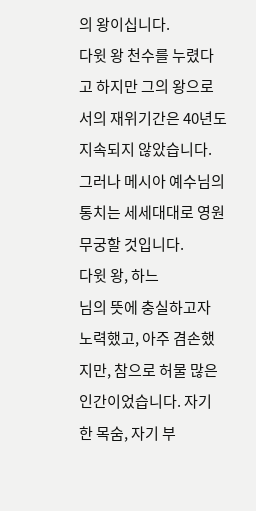의 왕이십니다.
다윗 왕 천수를 누렸다고 하지만 그의 왕으로서의 재위기간은 40년도 지속되지 않았습니다. 그러나 메시아 예수님의 통치는 세세대대로 영원무궁할 것입니다.
다윗 왕, 하느
님의 뜻에 충실하고자 노력했고, 아주 겸손했지만, 참으로 허물 많은 인간이었습니다. 자기 한 목숨, 자기 부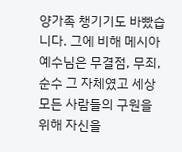양가족 챙기기도 바빴습니다. 그에 비해 메시아 예수님은 무결점, 무죄, 순수 그 자체였고 세상 모든 사람들의 구원을 위해 자신을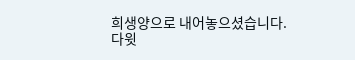희생양으로 내어놓으셨습니다.
다윗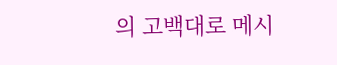의 고백대로 메시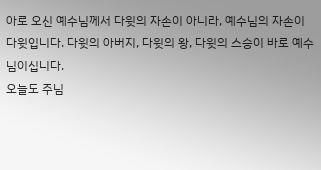아로 오신 예수님께서 다윗의 자손이 아니라, 예수님의 자손이 다윗입니다. 다윗의 아버지, 다윗의 왕, 다윗의 스승이 바로 예수님이십니다.
오늘도 주님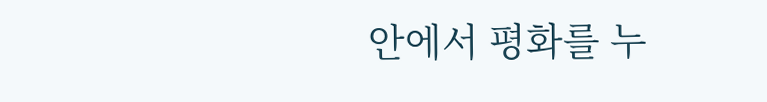안에서 평화를 누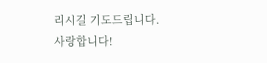리시길 기도드립니다.
사랑합니다!